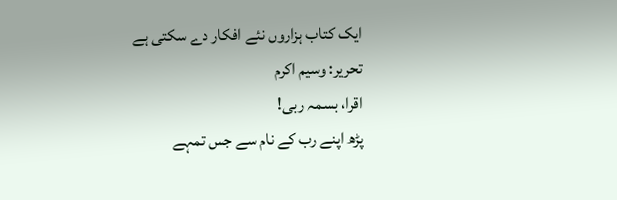ایک کتاب ہزاروں نئے افکار دے سکتی ہے
تحریر: وسیم اکرم
اقرا، بسمہ ربی!
پڑھ اپنے رب کے نام سے جس تمہے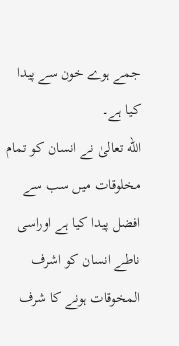جمے ہوے خون سے پیدا کیا ہے۔
اللّه تعالیٰ نے انسان کو تمام مخلوقات میں سب سے افضل پیدا کیا ہے اوراسی ناطے انسان کو اشرف المخوقات ہونے کا شرف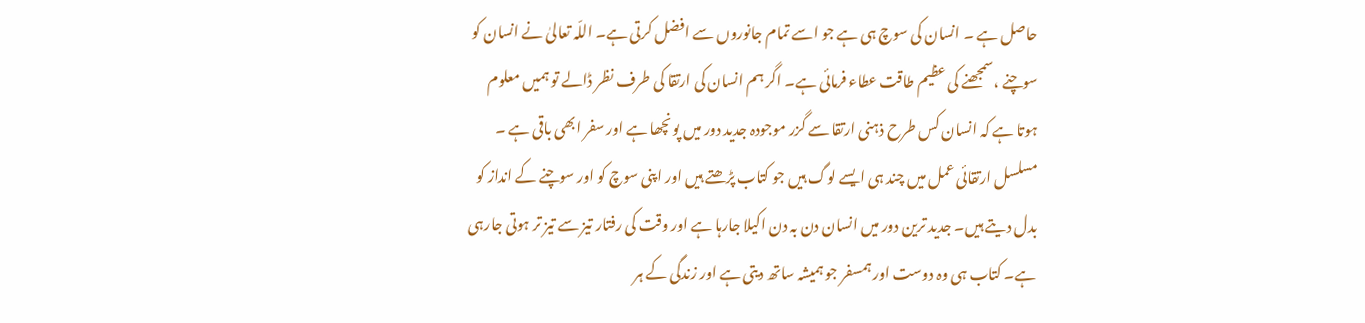حاصل ہے ۔ انسان کی سوچ ہی ہے جو اسے تمام جانوروں سے افضل کرتی ہے۔ اللّہ تعالیٰ نے انسان کو سوچنے ،سمجھنے کی عظیم طاقت عطاء فرمائی ہے۔ اگر ہم انسان کی ارتقا کی طرف نظر ڈالے تو ہمیں معلوم ہوتا ہے کہ انسان کس طرح ذہنی ارتقا سے گزر موجودہ جدید دور میں پونچھا ہے اور سفر ابھی باقی ہے ۔ مسلسل ارتقائی عمل میں چند ہی ایسے لوگ ہیں جو کتاب پڑھتے ہیں اور اپنی سوچ کو اور سوچنے کے انداز کو بدل دیتے ہیں۔ جدید ترین دور میں انسان دن بہ دن اکیلا جارہا ہے اور وقت کی رفتار تیز سے تیز تر ہوتی جارہی ہے۔ کتاب ہی وہ دوست اور ہمسفر جو ہمیشہ ساتھ دیتی ہے اور زندگی کے ہر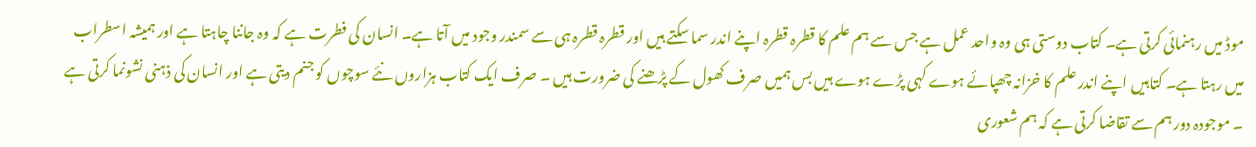موڈ میں رہنمائی کرتی ہے۔ کتاب دوستی ہی وہ واحد عمل ہے جس سے ہم علم کا قطرہ قطرہ اپنے اندر سما سکتے ہیں اور قطرہ قطرہ ہی سے سمندر وجود میں آتا ہے۔ انسان کی فطرت ہے کہ وہ جاننا چاہتا ہے اور ہمیشہ اسطراب میں رہتا ہے۔ کتابیں اپنے اندر علم کا خزانہ چھپائے ہوے کہی پڑے ہوے ہیں بس ہمیں صرف کھول کے پڑھنے کی ضرورت ہیں ۔ صرف ایک کتاب ہزاروں نئے سوچوں کو جنم دیتی ہے اور انسان کی ذہنی نشونما کرتی ہے ۔ موجودہ دور ہم سے تقاضا کرتی ہے کہ ہم شعوری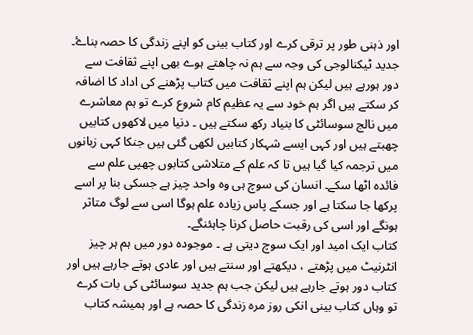اور ذہنی طور پر ترقی کرے اور کتاب بینی کو اپنے زندگی کا حصہ بناۓ۔ جدید ٹیکنالوجی کی وجہ سے ہم نہ چاھتے ہوے بھی اپنے ثقافت سے دور ہورہے ہیں لیکن ہم اپنے ثقافت میں کتاب پڑھنے کی اداد کا اضافہ کر سکتے ہیں اگر ہم خود سے یہ عظیم کام شروع کرے تو ہم معاشرے میں نالج سوسائٹی کا بنیاد رکھ سکتے ہیں ۔ دنیا میں لاکھوں کتابیں چھبتے ہیں اور کہی ایسے شہکار کتابیں لکھی گئی ہیں جنکا کہی زبانوں میں ترجمہ کیا گیا ہیں تا کہ علم کے متلاشی کتابوں چھپی علم سے فائدہ اٹھا سکے۔ انسان کی سوچ ہی وہ واحد چیز ہے جسکی بنا پر اسے پرکھا جا سکتا ہے اور جسکے پاس زیادہ علم ہوگا اسی سے لوگ متاثر ہونگے اور اسی کی رقبت حاصل کرنا چاہئنگے۔
کتاب ایک امید اور ایک سوچ دیتی ہے ۔ موجودہ دور میں ہم ہر چیز انٹرنیٹ میں پڑھتے ، دیکھتے اور سنتے ہیں اور عادی ہوتے جارہے ہیں اور کتاب دور ہوتے جارہے ہیں لیکن جب ہم جدید سوسائٹی کی بات کرے تو وہاں کتاب بینی انکی روز مرہ زندگی کا حصہ ہے اور ہمیشہ کتاب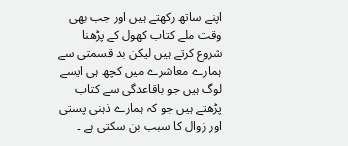اپنے ساتھ رکھتے ہیں اور جب بھی وقت ملے کتاب کھول کے پڑھنا شروع کرتے ہیں لیکن بد قسمتی سے ہمارے معاشرے میں کچھ ہی ایسے لوگ ہیں جو باقاعدگی سے کتاب پڑھتے ہیں جو کہ ہمارے ذہنی پستی اور زوال کا سبب بن سکتی ہے ۔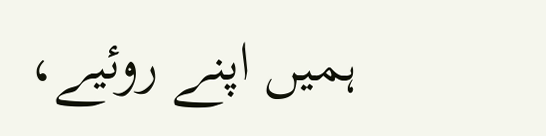ہمیں اپنے روئیے،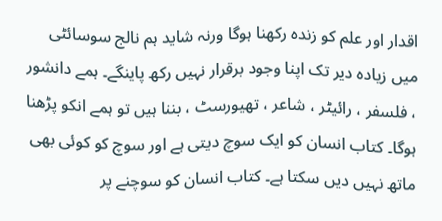اقدار اور علم کو زندہ رکھنا ہوگا ورنہ شاید ہم نالج سوسائٹی میں زیادہ دیر تک اپنا وجود برقرار نہیں رکھ پاینگے۔ ہمے دانشور ، فلسفر ، رائیٹر ، شاعر ، تھیورسٹ ، بننا ہیں تو ہمے انکو پڑھنا ہوگا۔ کتاب انسان کو ایک سوچ دیتی ہے اور سوچ کو کوئی بھی ماتھ نہیں دیں سکتا ہے۔ کتاب انسان کو سوچنے پر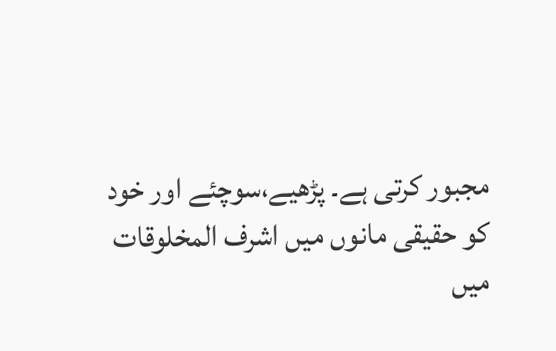مجبور کرتی ہے۔ پڑھیے،سوچئے اور خود کو حقیقی مانوں میں اشرف المخلوقات میں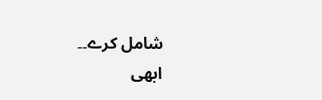شامل کرے۔۔
ابھی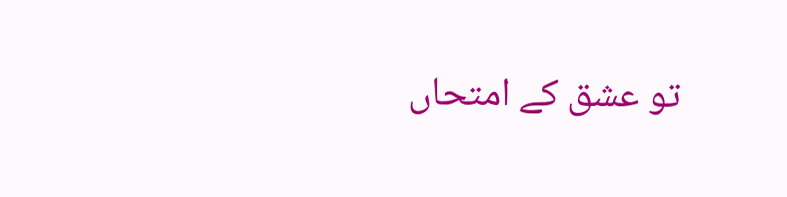تو عشق کے امتحاں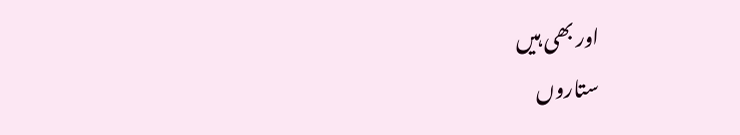اور بھی ہیں
ستاروں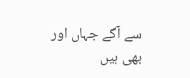سے آگے جہاں اور بھی ہیں